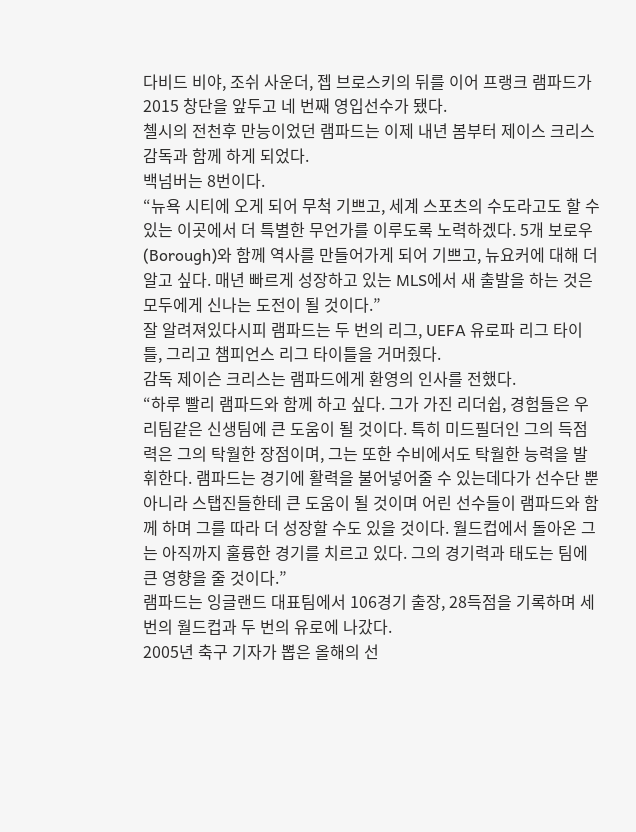다비드 비야, 조쉬 사운더, 젭 브로스키의 뒤를 이어 프랭크 램파드가 2015 창단을 앞두고 네 번째 영입선수가 됐다.
첼시의 전천후 만능이었던 램파드는 이제 내년 봄부터 제이스 크리스 감독과 함께 하게 되었다.
백넘버는 8번이다.
“뉴욕 시티에 오게 되어 무척 기쁘고, 세계 스포츠의 수도라고도 할 수 있는 이곳에서 더 특별한 무언가를 이루도록 노력하겠다. 5개 보로우(Borough)와 함께 역사를 만들어가게 되어 기쁘고, 뉴요커에 대해 더 알고 싶다. 매년 빠르게 성장하고 있는 MLS에서 새 출발을 하는 것은 모두에게 신나는 도전이 될 것이다.”
잘 알려져있다시피 램파드는 두 번의 리그, UEFA 유로파 리그 타이틀, 그리고 챔피언스 리그 타이틀을 거머줬다.
감독 제이슨 크리스는 램파드에게 환영의 인사를 전했다.
“하루 빨리 램파드와 함께 하고 싶다. 그가 가진 리더쉽, 경험들은 우리팀같은 신생팀에 큰 도움이 될 것이다. 특히 미드필더인 그의 득점력은 그의 탁월한 장점이며, 그는 또한 수비에서도 탁월한 능력을 발휘한다. 램파드는 경기에 활력을 불어넣어줄 수 있는데다가 선수단 뿐 아니라 스탭진들한테 큰 도움이 될 것이며 어린 선수들이 램파드와 함께 하며 그를 따라 더 성장할 수도 있을 것이다. 월드컵에서 돌아온 그는 아직까지 훌륭한 경기를 치르고 있다. 그의 경기력과 태도는 팀에 큰 영향을 줄 것이다.”
램파드는 잉글랜드 대표팀에서 106경기 출장, 28득점을 기록하며 세 번의 월드컵과 두 번의 유로에 나갔다.
2005년 축구 기자가 뽑은 올해의 선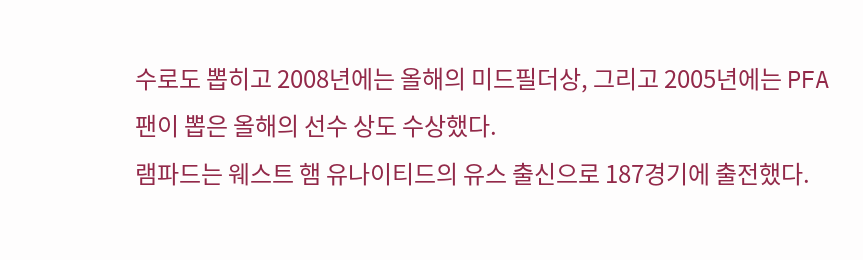수로도 뽑히고 2008년에는 올해의 미드필더상, 그리고 2005년에는 PFA 팬이 뽑은 올해의 선수 상도 수상했다.
램파드는 웨스트 햄 유나이티드의 유스 출신으로 187경기에 출전했다.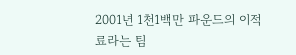2001년 1천1백만 파운드의 이적료라는 팀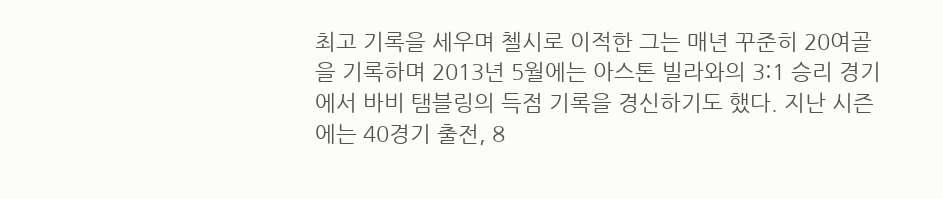최고 기록을 세우며 첼시로 이적한 그는 매년 꾸준히 20여골을 기록하며 2013년 5월에는 아스톤 빌라와의 3:1 승리 경기에서 바비 탬블링의 득점 기록을 경신하기도 했다. 지난 시즌에는 40경기 출전, 8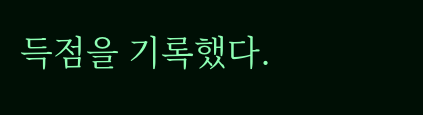득점을 기록했다.